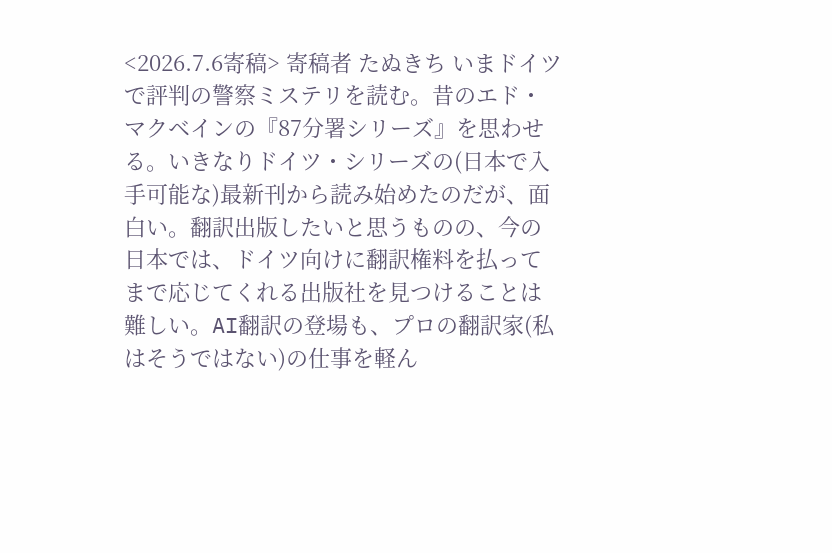<2026.7.6寄稿> 寄稿者 たぬきち いまドイツで評判の警察ミステリを読む。昔のエド・マクベインの『87分署シリーズ』を思わせる。いきなりドイツ・シリーズの(日本で入手可能な)最新刊から読み始めたのだが、面白い。翻訳出版したいと思うものの、今の日本では、ドイツ向けに翻訳権料を払ってまで応じてくれる出版社を見つけることは難しい。AI翻訳の登場も、プロの翻訳家(私はそうではない)の仕事を軽ん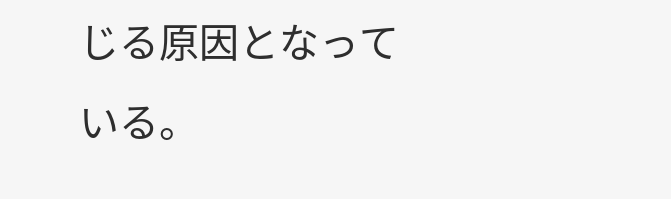じる原因となっている。